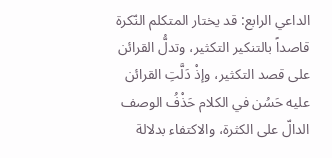الداعي الرابع: قد يختار المتكلم النّكرة قاصداً بالتنكير التكثير، وتدلُّ القرائن على قصد التكثير، وإذْ دَلَّتِ القرائن عليه حَسُن في الكلام حَذْفُ الوصف الدالّ على الكثرة، والاكتفاء بدلالة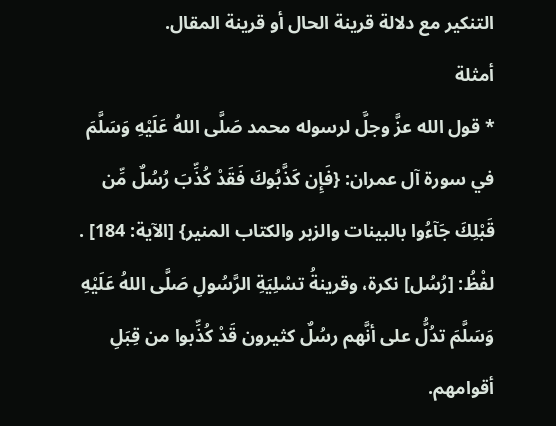التنكير مع دلالة قرينة الحال أو قرينة المقال.
أمثلة
* قول الله عزَّ وجلَّ لرسوله محمد صَلَّى اللهُ عَلَيْهِ وَسَلَّمَ في سورة آل عمران: {فَإِن كَذَّبُوكَ فَقَدْ كُذِّبَ رُسُلٌ مِّن قَبْلِكَ جَآءُوا بالبينات والزبر والكتاب المنير} [الآية: 184] .
لفْظُ: [رُسُل] نكرة، وقرينةُ تسْلِيَةِ الرَّسُولِ صَلَّى اللهُ عَلَيْهِ وَسَلَّمَ تدُلُّ على أنَّهم رسُلٌ كثيرون قَدْ كُذِّبوا من قِبَلِ أقوامهم.